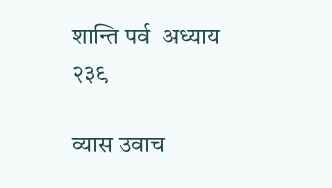शान्ति पर्व  अध्याय २३९

व्यास उवाच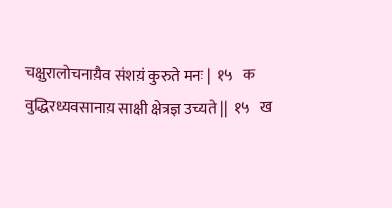चक्षुरालोचनाय़ैव संशय़ं कुरुते मनः |  १५   क
वुद्धिरध्यवसानाय़ साक्षी क्षेत्रज्ञ उच्यते ||  १५   ख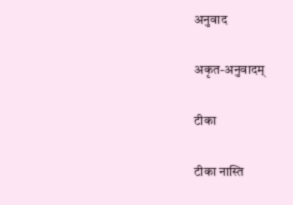अनुवाद

अकृत-अनुवादम्

टीका

टीका नास्ति